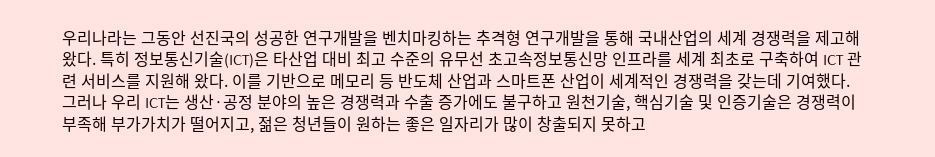우리나라는 그동안 선진국의 성공한 연구개발을 벤치마킹하는 추격형 연구개발을 통해 국내산업의 세계 경쟁력을 제고해 왔다. 특히 정보통신기술(ICT)은 타산업 대비 최고 수준의 유무선 초고속정보통신망 인프라를 세계 최초로 구축하여 ICT 관련 서비스를 지원해 왔다. 이를 기반으로 메모리 등 반도체 산업과 스마트폰 산업이 세계적인 경쟁력을 갖는데 기여했다. 그러나 우리 ICT는 생산·공정 분야의 높은 경쟁력과 수출 증가에도 불구하고 원천기술, 핵심기술 및 인증기술은 경쟁력이 부족해 부가가치가 떨어지고, 젊은 청년들이 원하는 좋은 일자리가 많이 창출되지 못하고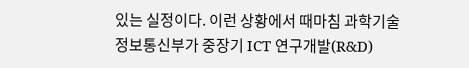있는 실정이다. 이런 상황에서 때마침 과학기술정보통신부가 중장기 ICT 연구개발(R&D)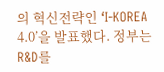의 혁신전략인 ‘I-KOREA 4.0’을 발표했다. 정부는 R&D를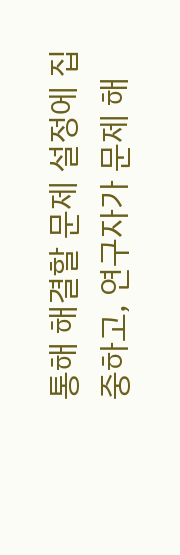통해 해결할 문제 설정에 집중하고, 연구자가 문제 해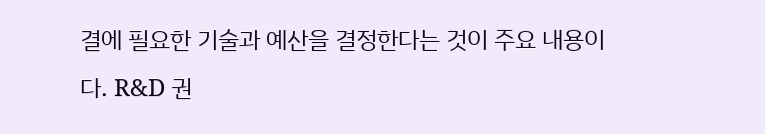결에 필요한 기술과 예산을 결정한다는 것이 주요 내용이다. R&D 권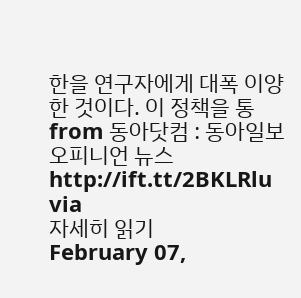한을 연구자에게 대폭 이양한 것이다. 이 정책을 통
from 동아닷컴 : 동아일보 오피니언 뉴스 http://ift.tt/2BKLRlu
via
자세히 읽기
February 07,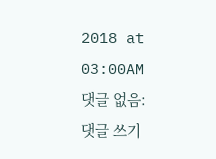2018 at 03:00AM
댓글 없음:
댓글 쓰기